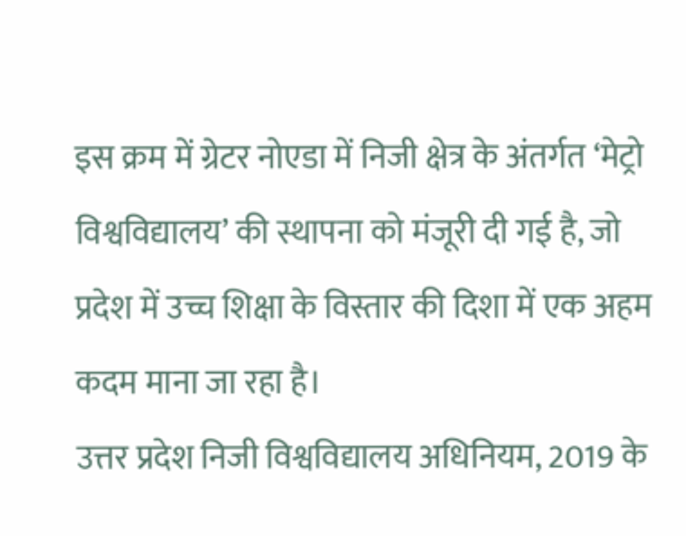इस क्रम में ग्रेटर नोएडा में निजी क्षेत्र के अंतर्गत ‘मेट्रो विश्वविद्यालय’ की स्थापना को मंजूरी दी गई है, जो प्रदेश में उच्च शिक्षा के विस्तार की दिशा में एक अहम कदम माना जा रहा है।
उत्तर प्रदेश निजी विश्वविद्यालय अधिनियम, 2019 के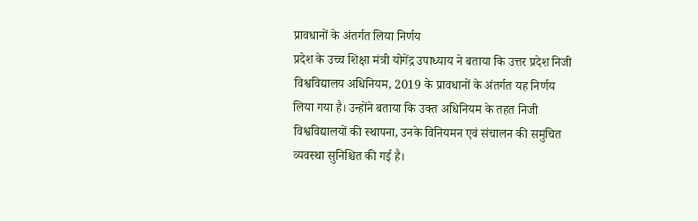प्रावधानों के अंतर्गत लिया निर्णय
प्रदेश के उच्च शिक्षा मंत्री योगेंद्र उपाध्याय ने बताया कि उत्तर प्रदेश निजी विश्वविद्यालय अधिनियम, 2019 के प्रावधानों के अंतर्गत यह निर्णय लिया गया है। उन्होंने बताया कि उक्त अधिनियम के तहत निजी विश्वविद्यालयों की स्थापना, उनके विनियमन एवं संचालन की समुचित व्यवस्था सुनिश्चित की गई है।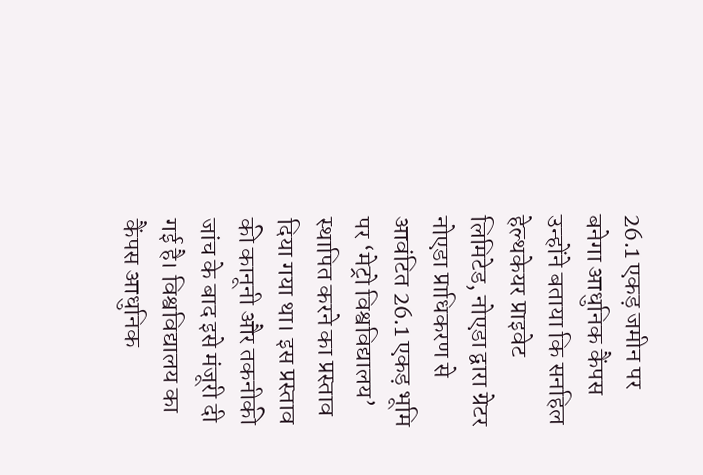26.1 एकड़ जमीन पर बनेगा आधुनिक कैंपस
उन्होंने बताया कि सनहिल हेल्थकेयर प्राइवेट लिमिटेड, नोएडा द्वारा ग्रेटर नोएडा प्राधिकरण से आवंटित 26.1 एकड़ भूमि पर ‘मेट्रो विश्वविद्यालय’ स्थापित करने का प्रस्ताव दिया गया था। इस प्रस्ताव की कानूनी और तकनीकी जांच के बाद इसे मंजूरी दी गई है। विश्वविद्यालय का कैंपस आधुनिक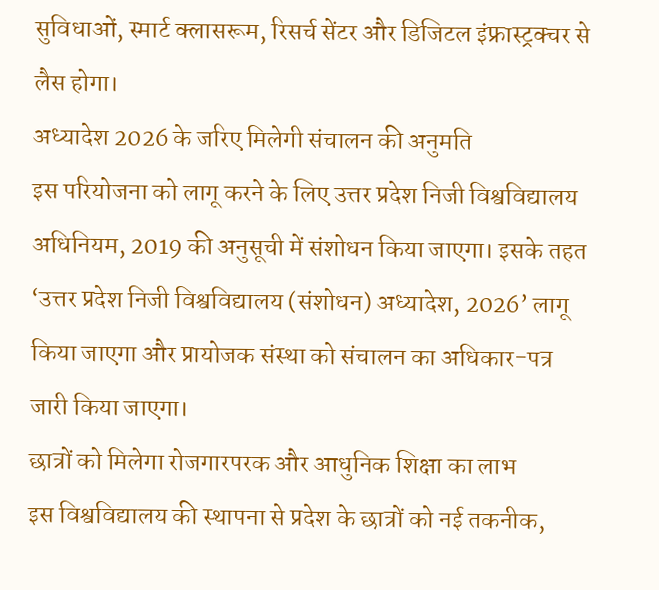सुविधाओं, स्मार्ट क्लासरूम, रिसर्च सेंटर और डिजिटल इंफ्रास्ट्रक्चर से लैस होगा।
अध्यादेश 2026 के जरिए मिलेगी संचालन की अनुमति
इस परियोजना को लागू करने के लिए उत्तर प्रदेश निजी विश्वविद्यालय अधिनियम, 2019 की अनुसूची में संशोधन किया जाएगा। इसके तहत ‘उत्तर प्रदेश निजी विश्वविद्यालय (संशोधन) अध्यादेश, 2026’ लागू किया जाएगा और प्रायोजक संस्था को संचालन का अधिकार-पत्र जारी किया जाएगा।
छात्रों को मिलेगा रोजगारपरक और आधुनिक शिक्षा का लाभ
इस विश्वविद्यालय की स्थापना से प्रदेश के छात्रों को नई तकनीक,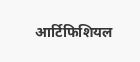आर्टिफिशियल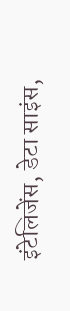इंटेलिजेंस, डेटा साइंस,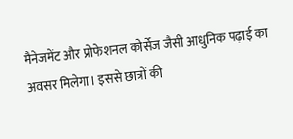मैनेजमेंट और प्रोफेशनल कोर्सेज जैसी आधुनिक पढ़ाई का अवसर मिलेगा। इससे छात्रों की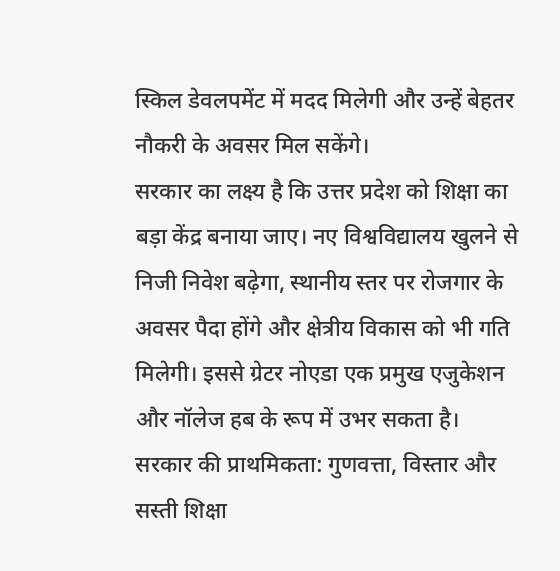स्किल डेवलपमेंट में मदद मिलेगी और उन्हें बेहतर नौकरी के अवसर मिल सकेंगे।
सरकार का लक्ष्य है कि उत्तर प्रदेश को शिक्षा का बड़ा केंद्र बनाया जाए। नए विश्वविद्यालय खुलने से निजी निवेश बढ़ेगा, स्थानीय स्तर पर रोजगार के अवसर पैदा होंगे और क्षेत्रीय विकास को भी गति मिलेगी। इससे ग्रेटर नोएडा एक प्रमुख एजुकेशन और नॉलेज हब के रूप में उभर सकता है।
सरकार की प्राथमिकता: गुणवत्ता, विस्तार और सस्ती शिक्षा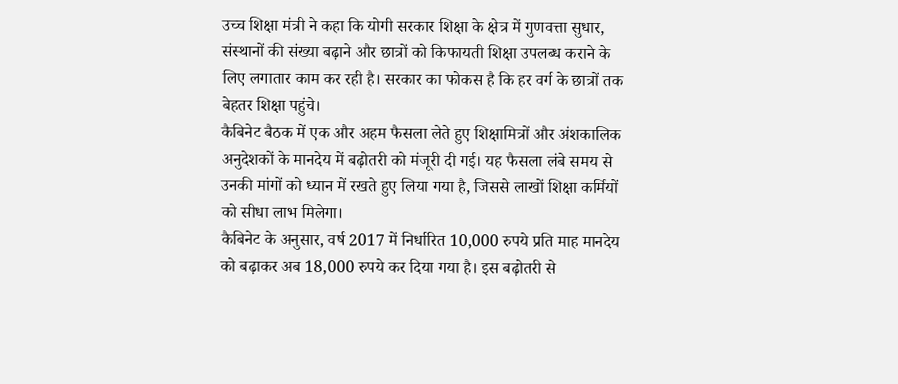उच्च शिक्षा मंत्री ने कहा कि योगी सरकार शिक्षा के क्षेत्र में गुणवत्ता सुधार, संस्थानों की संख्या बढ़ाने और छात्रों को किफायती शिक्षा उपलब्ध कराने के लिए लगातार काम कर रही है। सरकार का फोकस है कि हर वर्ग के छात्रों तक बेहतर शिक्षा पहुंचे।
कैबिनेट बैठक में एक और अहम फैसला लेते हुए शिक्षामित्रों और अंशकालिक अनुदेशकों के मानदेय में बढ़ोतरी को मंजूरी दी गई। यह फैसला लंबे समय से उनकी मांगों को ध्यान में रखते हुए लिया गया है, जिससे लाखों शिक्षा कर्मियों को सीधा लाभ मिलेगा।
कैबिनेट के अनुसार, वर्ष 2017 में निर्धारित 10,000 रुपये प्रति माह मानदेय को बढ़ाकर अब 18,000 रुपये कर दिया गया है। इस बढ़ोतरी से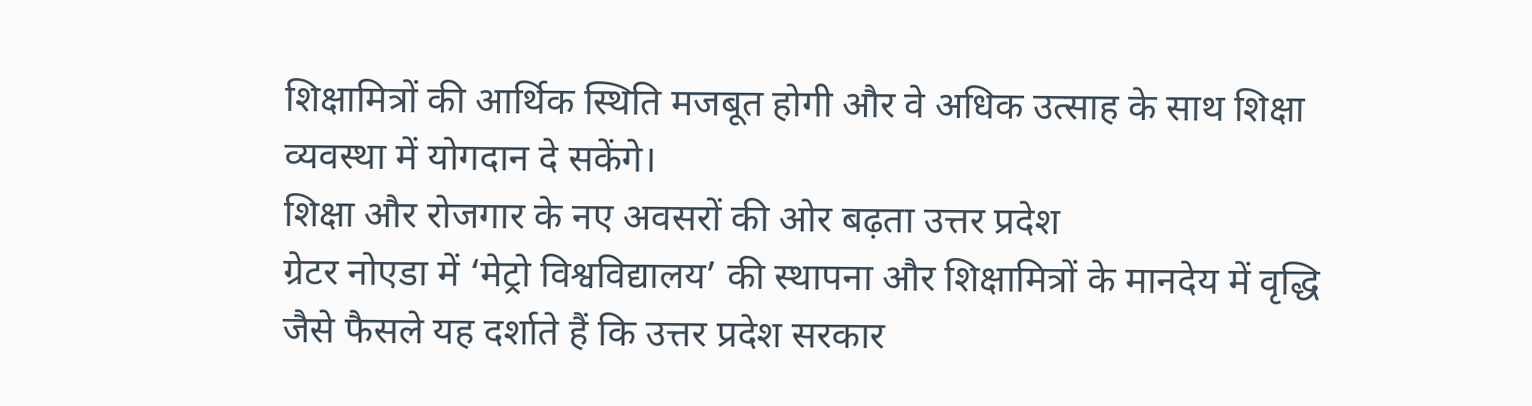शिक्षामित्रों की आर्थिक स्थिति मजबूत होगी और वे अधिक उत्साह के साथ शिक्षा व्यवस्था में योगदान दे सकेंगे।
शिक्षा और रोजगार के नए अवसरों की ओर बढ़ता उत्तर प्रदेश
ग्रेटर नोएडा में ‘मेट्रो विश्वविद्यालय’ की स्थापना और शिक्षामित्रों के मानदेय में वृद्धि जैसे फैसले यह दर्शाते हैं कि उत्तर प्रदेश सरकार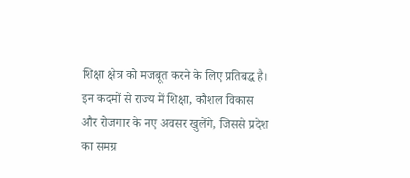शिक्षा क्षेत्र को मजबूत करने के लिए प्रतिबद्ध है। इन कदमों से राज्य में शिक्षा, कौशल विकास और रोजगार के नए अवसर खुलेंगे, जिससे प्रदेश का समग्र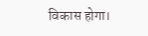विकास होगा।